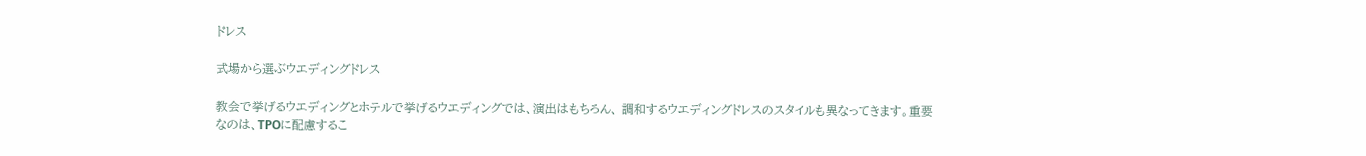ドレス

式場から選ぶウエディングドレス

教会で挙げるウエディングとホテルで挙げるウエディングでは、演出はもちろん、 調和するウエディングドレスのスタイルも異なってきます。重要なのは、TPOに配慮するこ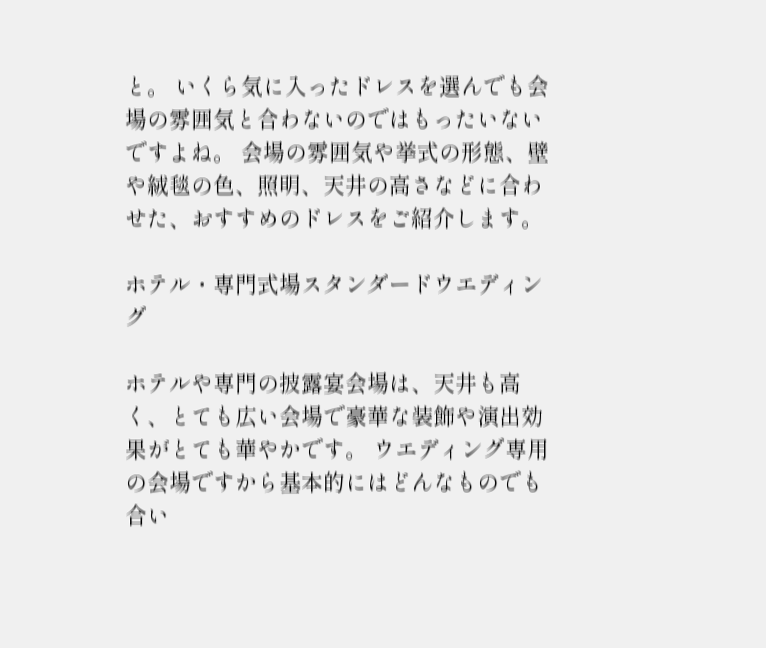と。 いくら気に入ったドレスを選んでも会場の雰囲気と合わないのではもったいないですよね。 会場の雰囲気や挙式の形態、壁や絨毯の色、照明、天井の高さなどに合わせた、おすすめのドレスをご紹介します。

ホテル・専門式場スタンダードウエディング

ホテルや専門の披露宴会場は、天井も高く、とても広い会場で豪華な装飾や演出効果がとても華やかです。 ウエディング専用の会場ですから基本的にはどんなものでも合い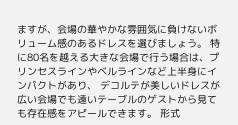ますが、会場の華やかな雰囲気に負けないボリューム感のあるドレスを選びましょう。 特に80名を越える大きな会場で行う場合は、プリンセスラインやベルラインなど上半身にインパクトがあり、 デコルテが美しいドレスが広い会場でも遠いテーブルのゲストから見ても存在感をアピールできます。 形式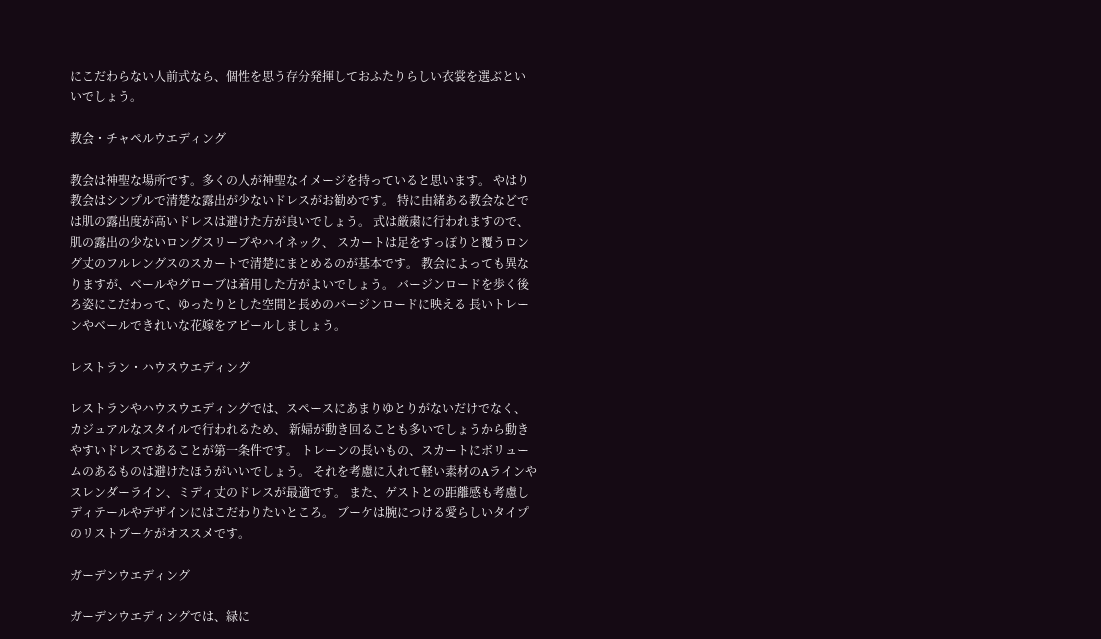にこだわらない人前式なら、個性を思う存分発揮しておふたりらしい衣裳を選ぶといいでしょう。

教会・チャペルウエディング

教会は神聖な場所です。多くの人が神聖なイメージを持っていると思います。 やはり教会はシンプルで清楚な露出が少ないドレスがお勧めです。 特に由緒ある教会などでは肌の露出度が高いドレスは避けた方が良いでしょう。 式は厳粛に行われますので、肌の露出の少ないロングスリーブやハイネック、 スカートは足をすっぽりと覆うロング丈のフルレングスのスカートで清楚にまとめるのが基本です。 教会によっても異なりますが、ベールやグローブは着用した方がよいでしょう。 バージンロードを歩く後ろ姿にこだわって、ゆったりとした空間と長めのバージンロードに映える 長いトレーンやベールできれいな花嫁をアピールしましょう。

レストラン・ハウスウエディング

レストランやハウスウエディングでは、スペースにあまりゆとりがないだけでなく、カジュアルなスタイルで行われるため、 新婦が動き回ることも多いでしょうから動きやすいドレスであることが第一条件です。 トレーンの長いもの、スカートにボリュームのあるものは避けたほうがいいでしょう。 それを考慮に入れて軽い素材のAラインやスレンダーライン、ミディ丈のドレスが最適です。 また、ゲストとの距離感も考慮しディテールやデザインにはこだわりたいところ。 ブーケは腕につける愛らしいタイプのリストブーケがオススメです。

ガーデンウエディング

ガーデンウエディングでは、緑に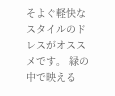そよぐ軽快なスタイルのドレスがオススメです。 緑の中で映える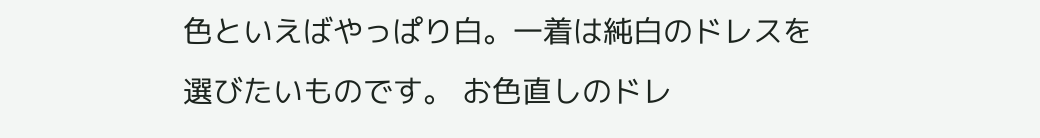色といえばやっぱり白。一着は純白のドレスを選びたいものです。 お色直しのドレ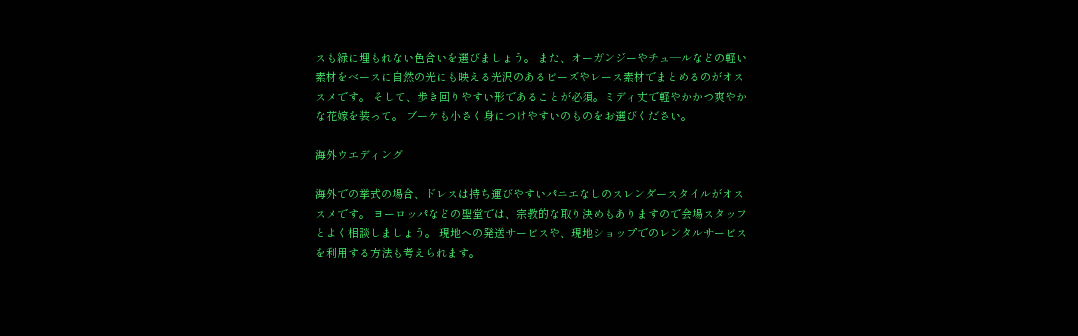スも緑に埋もれない色合いを選びましょう。 また、オーガンジーやチュ―ルなどの軽い素材をベースに自然の光にも映える光沢のあるビーズやレース素材でまとめるのがオススメです。 そして、歩き回りやすい形であることが必須。ミディ丈で軽やかかつ爽やかな花嫁を装って。 ブーケも小さく身につけやすいのものをお選びください。

海外ウエディング

海外での挙式の場合、ドレスは持ち運びやすいパニエなしのスレンダースタイルがオススメです。 ヨーロッパなどの聖堂では、宗教的な取り決めもありますので会場スタッフとよく相談しましょう。 現地への発送サービスや、現地ショップでのレンタルサービスを利用する方法も考えられます。